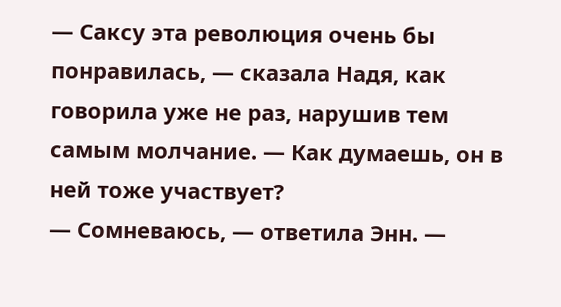— Саксу эта революция очень бы понравилась, — сказала Надя, как говорила уже не раз, нарушив тем самым молчание. — Как думаешь, он в ней тоже участвует?
— Сомневаюсь, — ответила Энн. —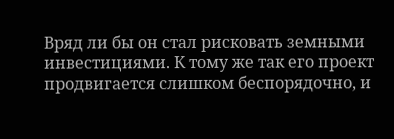Вряд ли бы он стал рисковать земными инвестициями. К тому же так его проект продвигается слишком беспорядочно, и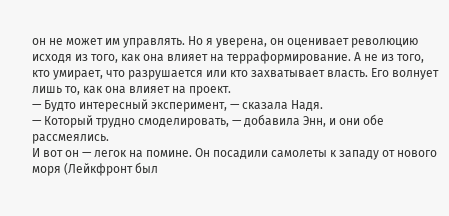он не может им управлять. Но я уверена, он оценивает революцию исходя из того, как она влияет на терраформирование. А не из того, кто умирает, что разрушается или кто захватывает власть. Его волнует лишь то, как она влияет на проект.
— Будто интересный эксперимент, — сказала Надя.
— Который трудно смоделировать, — добавила Энн, и они обе рассмеялись.
И вот он — легок на помине. Он посадили самолеты к западу от нового моря (Лейкфронт был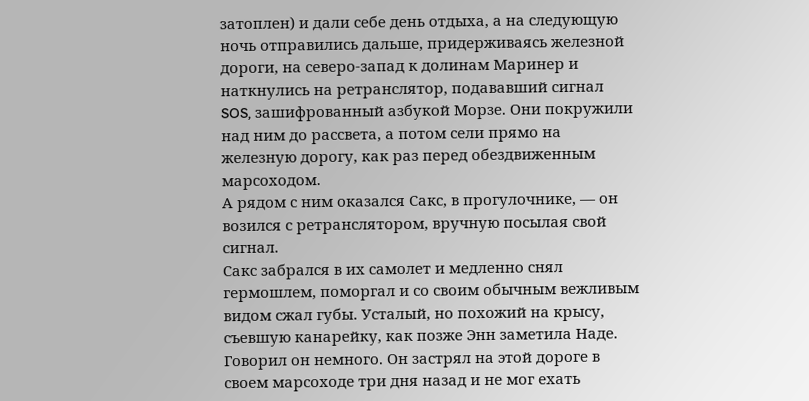затоплен) и дали себе день отдыха, а на следующую ночь отправились дальше, придерживаясь железной дороги, на северо-запад к долинам Маринер и наткнулись на ретранслятор, подававший сигнал SOS, зашифрованный азбукой Морзе. Они покружили над ним до рассвета, а потом сели прямо на железную дорогу, как раз перед обездвиженным марсоходом.
А рядом с ним оказался Сакс, в прогулочнике, — он возился с ретранслятором, вручную посылая свой сигнал.
Сакс забрался в их самолет и медленно снял гермошлем, поморгал и со своим обычным вежливым видом сжал губы. Усталый, но похожий на крысу, съевшую канарейку, как позже Энн заметила Наде. Говорил он немного. Он застрял на этой дороге в своем марсоходе три дня назад и не мог ехать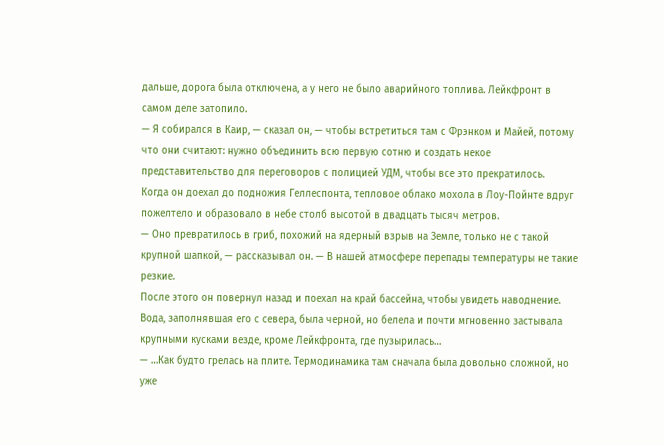дальше, дорога была отключена, а у него не было аварийного топлива. Лейкфронт в самом деле затопило.
— Я собирался в Каир, — сказал он, — чтобы встретиться там с Фрэнком и Майей, потому что они считают: нужно объединить всю первую сотню и создать некое представительство для переговоров с полицией УДМ, чтобы все это прекратилось.
Когда он доехал до подножия Геллеспонта, тепловое облако мохола в Лоу-Пойнте вдруг пожелтело и образовало в небе столб высотой в двадцать тысяч метров.
— Оно превратилось в гриб, похожий на ядерный взрыв на Земле, только не с такой крупной шапкой, — рассказывал он. — В нашей атмосфере перепады температуры не такие резкие.
После этого он повернул назад и поехал на край бассейна, чтобы увидеть наводнение. Вода, заполнявшая его с севера, была черной, но белела и почти мгновенно застывала крупными кусками везде, кроме Лейкфронта, где пузырилась…
— …Как будто грелась на плите. Термодинамика там сначала была довольно сложной, но уже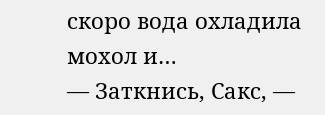скоро вода охладила мохол и…
— Заткнись, Сакс, —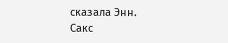сказала Энн.
Сакс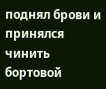поднял брови и принялся чинить бортовой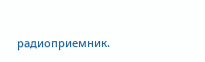радиоприемник.